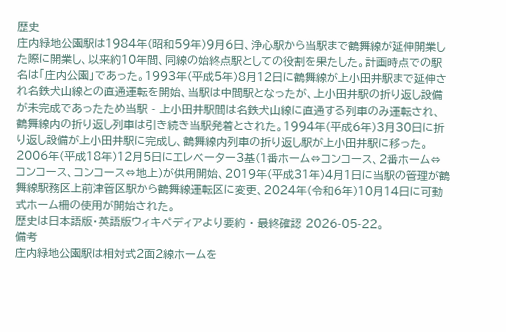歴史
庄内緑地公園駅は1984年(昭和59年)9月6日、浄心駅から当駅まで鶴舞線が延伸開業した際に開業し、以来約10年間、同線の始終点駅としての役割を果たした。計画時点での駅名は「庄内公園」であった。1993年(平成5年)8月12日に鶴舞線が上小田井駅まで延伸され名鉄犬山線との直通運転を開始、当駅は中間駅となったが、上小田井駅の折り返し設備が未完成であったため当駅 - 上小田井駅間は名鉄犬山線に直通する列車のみ運転され、鶴舞線内の折り返し列車は引き続き当駅発着とされた。1994年(平成6年)3月30日に折り返し設備が上小田井駅に完成し、鶴舞線内列車の折り返し駅が上小田井駅に移った。2006年(平成18年)12月5日にエレベーター3基(1番ホーム⇔コンコース、2番ホーム⇔コンコース、コンコース⇔地上)が供用開始、2019年(平成31年)4月1日に当駅の管理が鶴舞線駅務区上前津管区駅から鶴舞線運転区に変更、2024年(令和6年)10月14日に可動式ホーム柵の使用が開始された。
歴史は日本語版・英語版ウィキペディアより要約 · 最終確認 2026-05-22。
備考
庄内緑地公園駅は相対式2面2線ホームを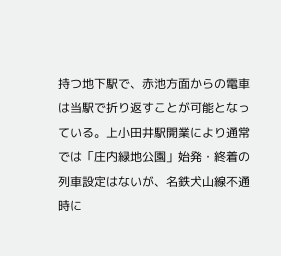持つ地下駅で、赤池方面からの電車は当駅で折り返すことが可能となっている。上小田井駅開業により通常では「庄内緑地公園」始発・終着の列車設定はないが、名鉄犬山線不通時に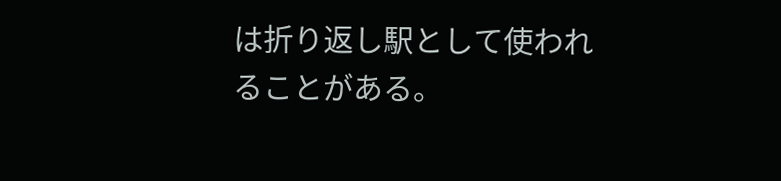は折り返し駅として使われることがある。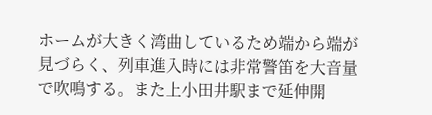ホームが大きく湾曲しているため端から端が見づらく、列車進入時には非常警笛を大音量で吹鳴する。また上小田井駅まで延伸開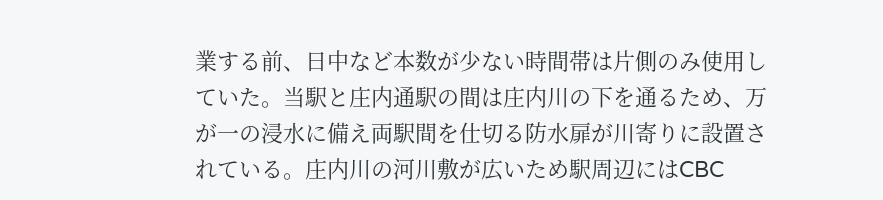業する前、日中など本数が少ない時間帯は片側のみ使用していた。当駅と庄内通駅の間は庄内川の下を通るため、万が一の浸水に備え両駅間を仕切る防水扉が川寄りに設置されている。庄内川の河川敷が広いため駅周辺にはCBC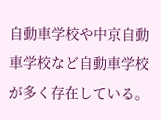自動車学校や中京自動車学校など自動車学校が多く存在している。